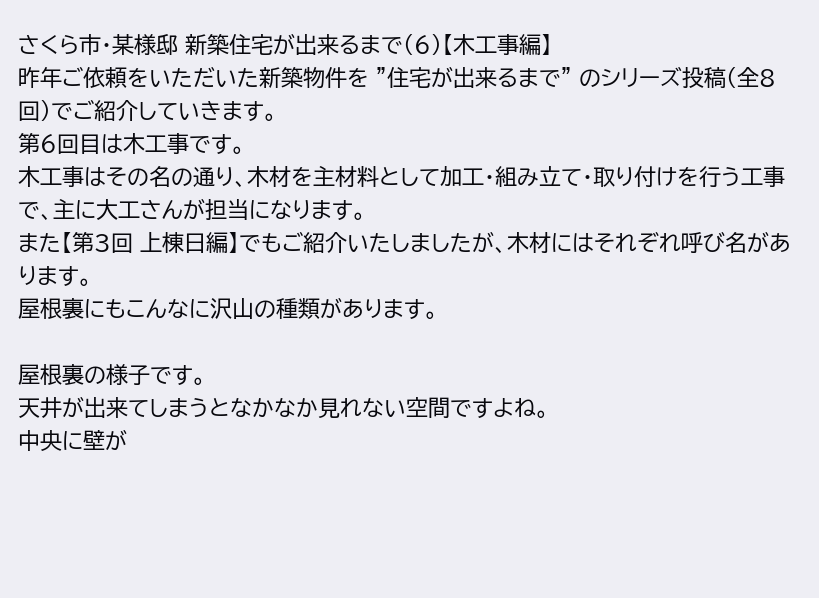さくら市・某様邸 新築住宅が出来るまで(6)【木工事編】
昨年ご依頼をいただいた新築物件を ”住宅が出来るまで” のシリーズ投稿(全8回)でご紹介していきます。
第6回目は木工事です。
木工事はその名の通り、木材を主材料として加工・組み立て・取り付けを行う工事で、主に大工さんが担当になります。
また【第3回 上棟日編】でもご紹介いたしましたが、木材にはそれぞれ呼び名があります。
屋根裏にもこんなに沢山の種類があります。

屋根裏の様子です。
天井が出来てしまうとなかなか見れない空間ですよね。
中央に壁が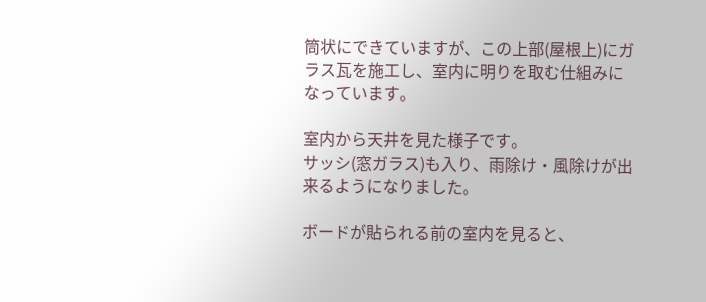筒状にできていますが、この上部(屋根上)にガラス瓦を施工し、室内に明りを取む仕組みになっています。

室内から天井を見た様子です。
サッシ(窓ガラス)も入り、雨除け・風除けが出来るようになりました。

ボードが貼られる前の室内を見ると、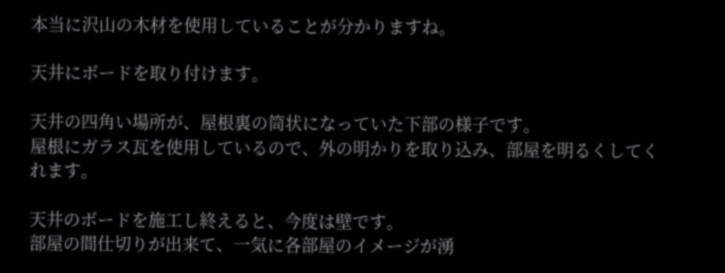本当に沢山の木材を使用していることが分かりますね。

天井にボードを取り付けます。

天井の四角い場所が、屋根裏の筒状になっていた下部の様子です。
屋根にガラス瓦を使用しているので、外の明かりを取り込み、部屋を明るくしてくれます。

天井のボードを施工し終えると、今度は壁です。
部屋の間仕切りが出来て、一気に各部屋のイメージが湧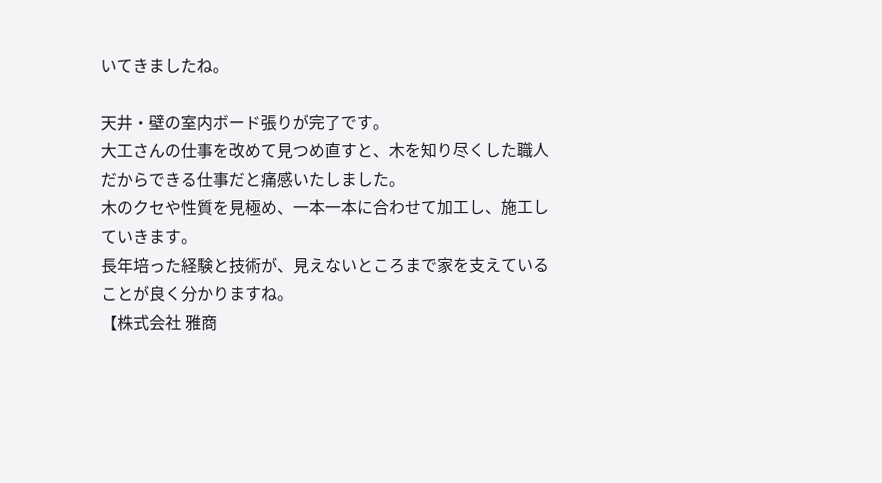いてきましたね。

天井・壁の室内ボード張りが完了です。
大工さんの仕事を改めて見つめ直すと、木を知り尽くした職人だからできる仕事だと痛感いたしました。
木のクセや性質を見極め、一本一本に合わせて加工し、施工していきます。
長年培った経験と技術が、見えないところまで家を支えていることが良く分かりますね。
【株式会社 雅商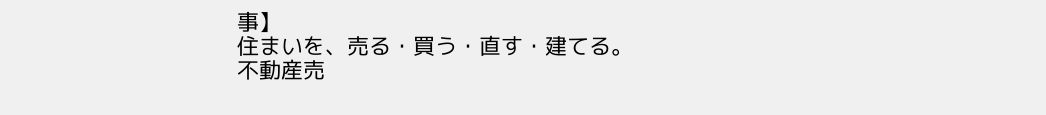事】
住まいを、売る・買う・直す・建てる。
不動産売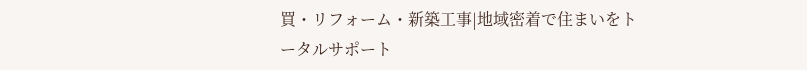買・リフォーム・新築工事|地域密着で住まいをトータルサポート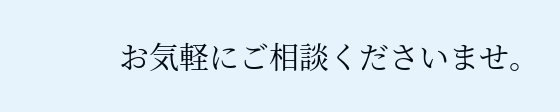お気軽にご相談くださいませ。